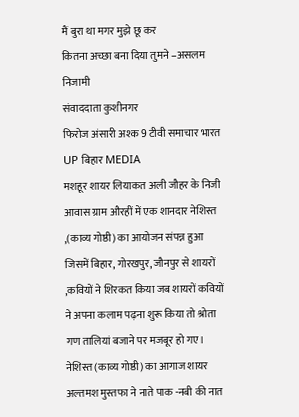मैं बुरा था मगर मुझे छू कर
कितना अच्छा बना दिया तुमने –असलम निजामी
संवाददाता कुशीनगर
फिरोज अंसारी अश्क 9 टीवी समाचार भारत UP बिहार MEDIA
मशहूर शायर लियाकत अली जौहर के निजी आवास ग्राम औरहीं में एक शानदार नेशिस्त ,(काव्य गोष्ठी) का आयोजन संपन्न हुआ जिसमें बिहार, गोरखपुर, जौनपुर से शायरों ,कवियों ने शिरकत किया जब शायरों कवियों ने अपना कलाम पढ़ना शुरू किया तो श्रोता गण तालियां बजाने पर मजबूर हो गए।
नेशिस्त (काव्य गोष्ठी) का आगाज शायर अल्तमश मुस्तफा ने नाते पाक -नबी की नात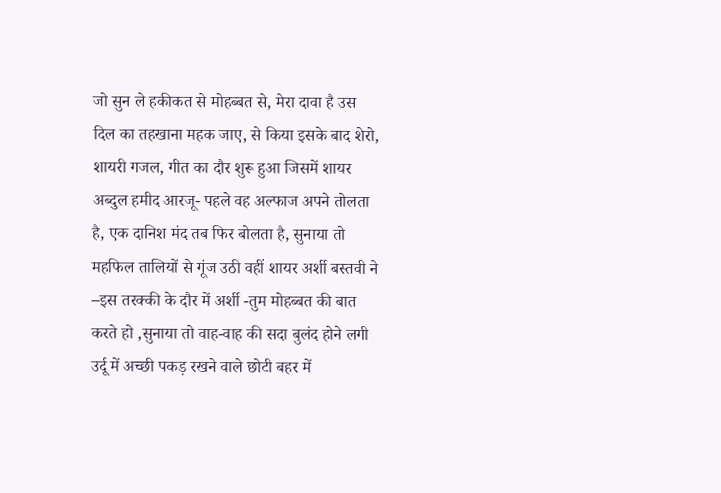जो सुन ले हकीकत से मोहब्बत से, मेरा दावा है उस दिल का तहखाना महक जाए, से किया इसके बाद शेरो, शायरी गजल, गीत का दौर शुरू हुआ जिसमें शायर अब्दुल हमीद आरजू- पहले वह अल्फाज अपने तोलता है, एक दानिश मंद तब फिर बोलता है, सुनाया तो महफिल तालियों से गूंज उठी वहीं शायर अर्शी बस्तवी ने –इस तरक्की के दौर में अर्शी -तुम मोहब्बत की बात करते हो ,सुनाया तो वाह-वाह की सदा बुलंद होने लगी उर्दू में अच्छी पकड़ रखने वाले छोटी बहर में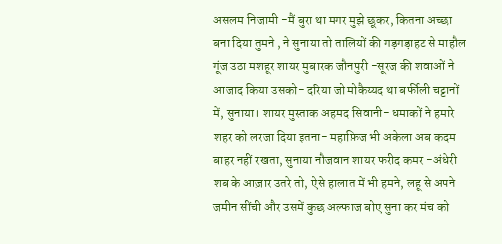असलम निजामी -मैं बुरा था मगर मुझे छूकर, कितना अच्छा बना दिया तुमने , ने सुनाया तो तालियों की गड़गड़ाहट से माहौल गूंज उठा मशहूर शायर मुबारक जौनपुरी -सूरज की शवाओं ने आजाद किया उसको- दरिया जो मोकैय्यद था बर्फीली चट्टानों में, सुनाया। शायर मुस्ताक अहमद सिवानी- धमाकों ने हमारे शहर को लरजा दिया इतना- महाफ़िज भी अकेला अब कदम बाहर नहीं रखता, सुनाया नौजवान शायर फरीद कमर -अंधेरी शब के आज़ार उतरे तो, ऐसे हालात में भी हमने, लहू से अपने जमीन सींची और उसमें कुछ अल्फाज बोए सुना कर मंच को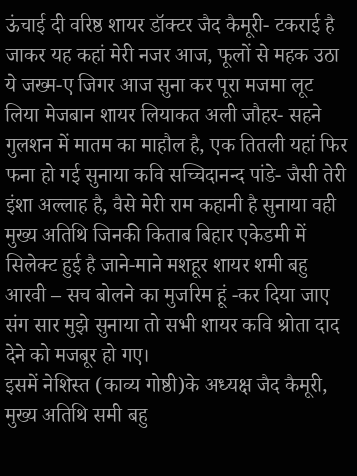ऊंचाई दी वरिष्ठ शायर डॉक्टर जैद कैमूरी- टकराई है जाकर यह कहां मेरी नजर आज, फूलों से महक उठा ये जख्म-ए जिगर आज सुना कर पूरा मजमा लूट लिया मेजबान शायर लियाकत अली जौहर- सहने गुलशन में मातम का माहौल है, एक तितली यहां फिर फना हो गई सुनाया कवि सच्चिदानन्द पांडे- जैसी तेरी इंशा अल्लाह है, वैसे मेरी राम कहानी है सुनाया वही मुख्य अतिथि जिनकी किताब बिहार एकेडमी में सिलेक्ट हुई है जाने-माने मशहूर शायर शमी बहु आरवी – सच बोलने का मुजरिम हूं -कर दिया जाए संग सार मुझे सुनाया तो सभी शायर कवि श्रोता दाद देने को मजबूर हो गए।
इसमें नेशिस्त (काव्य गोष्ठी)के अध्यक्ष जैद कैमूरी, मुख्य अतिथि समी बहु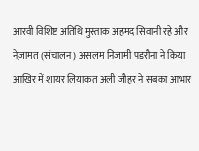आरवी विशिष्ट अतिथि मुस्ताक अहमद सिवानी रहे और नेज़ामत (संचालन) असलम निजामी पडरौना ने किया आखिर में शायर लियाकत अली जौहर ने सबका आभार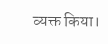व्यक्त किया।